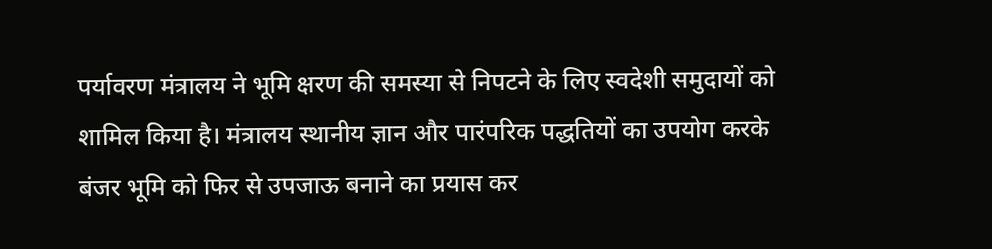पर्यावरण मंत्रालय ने भूमि क्षरण की समस्या से निपटने के लिए स्वदेशी समुदायों को शामिल किया है। मंत्रालय स्थानीय ज्ञान और पारंपरिक पद्धतियों का उपयोग करके बंजर भूमि को फिर से उपजाऊ बनाने का प्रयास कर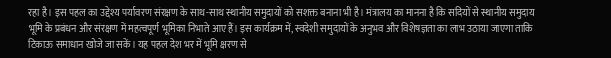रहा है। इस पहल का उद्देश्य पर्यावरण संरक्षण के साथ-साथ स्थानीय समुदायों को सशक्त बनाना भी है। मंत्रालय का मानना है कि सदियों से स्थानीय समुदाय भूमि के प्रबंधन और संरक्षण में महत्वपूर्ण भूमिका निभाते आए हैं। इस कार्यक्रम में, स्वदेशी समुदायों के अनुभव और विशेषज्ञता का लाभ उठाया जाएगा ताकि टिकाऊ समाधान खोजे जा सकें। यह पहल देश भर में भूमि क्षरण से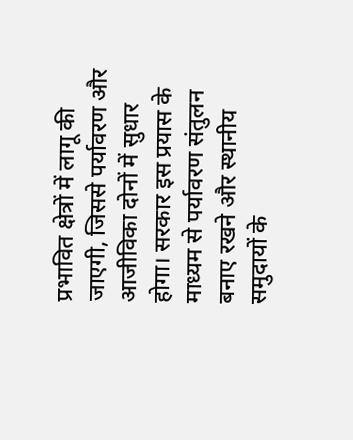प्रभावित क्षेत्रों में लागू की जाएगी, जिससे पर्यावरण और आजीविका दोनों में सुधार होगा। सरकार इस प्रयास के माध्यम से पर्यावरण संतुलन बनाए रखने और स्थानीय समुदायों के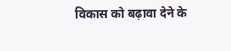विकास को बढ़ावा देने के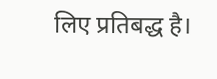लिए प्रतिबद्ध है।